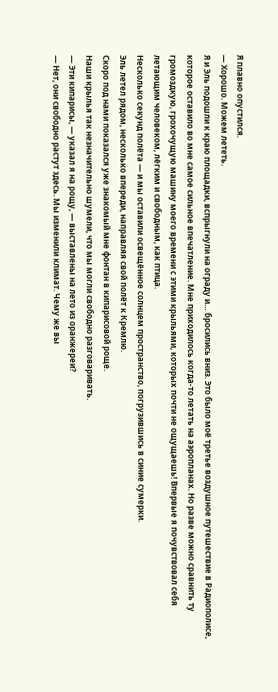Я плавно опустился.
— Хорошо. Можем лететь.
Я и Эль подошли к краю площадки, вспрыгнули на ограду и… бросились вниз. Это было моё третье воздушное путешествие в Радиополисе, которое оставило во мне самое сильное впечатление. Мне приходилось когда-то летать на аэропланах. Но разве можно сравнить ту громоздкую, грохочущую машину моего времени с этими крыльями, которых почти не ощущаешь! Впервые я почувствовал себя летающим человеком, лёгким и свободным, как птица.
Несколько секунд полёта — и мы оставили освещённое солнцем пространство, погрузившись в синие сумерки.
Эль летел рядом, несколько впереди, направляя свой полёт к Кремлю.
Скоро под нами показался уже знакомый мне фонтан в кипарисовой роще.
Наши крылья так незначительно шумели, что мы могли свободно разговаривать.
— Эти кипарисы, — указал я на рощу, — выставлены на лето из оранжереи?
— Нет, они свободно растут здесь. Мы изменили климат. Чему же вы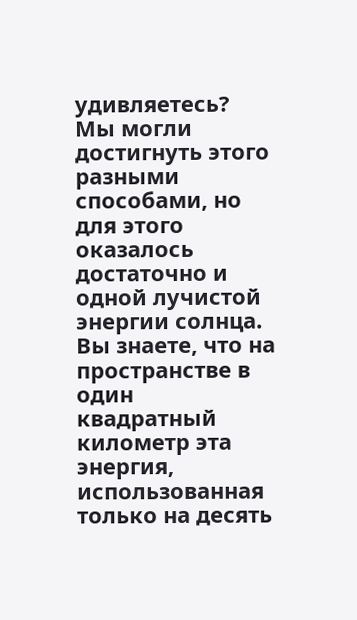удивляетесь? Мы могли достигнуть этого разными способами, но для этого оказалось достаточно и одной лучистой энергии солнца. Вы знаете, что на пространстве в один квадратный километр эта энергия, использованная только на десять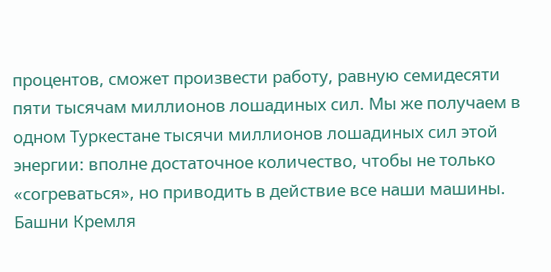процентов, сможет произвести работу, равную семидесяти пяти тысячам миллионов лошадиных сил. Мы же получаем в одном Туркестане тысячи миллионов лошадиных сил этой энергии: вполне достаточное количество, чтобы не только «согреваться», но приводить в действие все наши машины.
Башни Кремля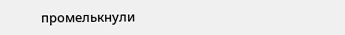промелькнули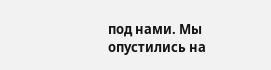под нами. Мы опустились на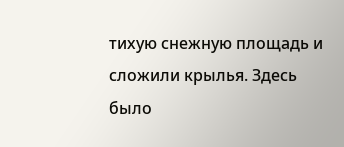тихую снежную площадь и сложили крылья. Здесь было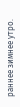раннее зимнее утро.